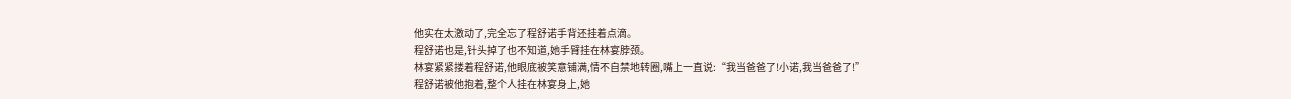他实在太激动了,完全忘了程舒诺手背还挂着点滴。
程舒诺也是,针头掉了也不知道,她手臂挂在林宴脖颈。
林宴紧紧搂着程舒诺,他眼底被笑意铺满,情不自禁地转圈,嘴上一直说:“我当爸爸了!小诺,我当爸爸了!”
程舒诺被他抱着,整个人挂在林宴身上,她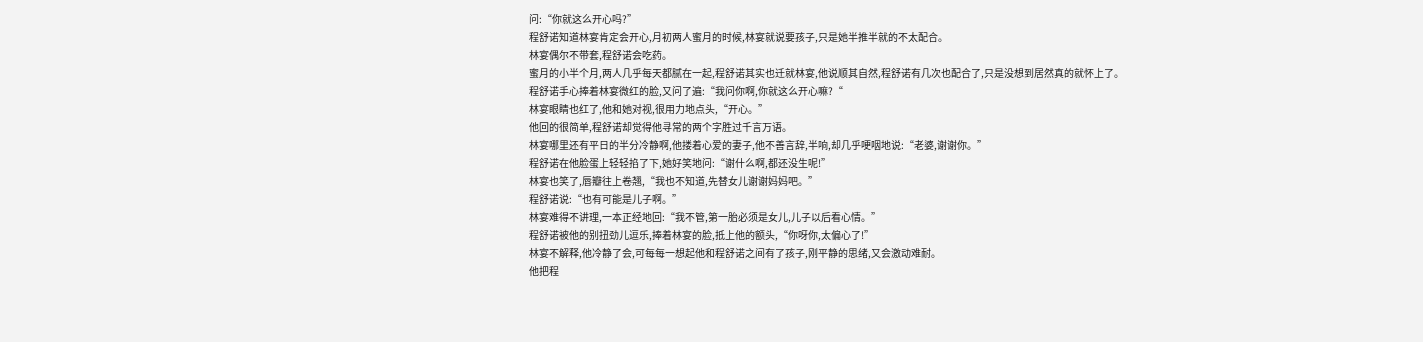问:“你就这么开心吗?”
程舒诺知道林宴肯定会开心,月初两人蜜月的时候,林宴就说要孩子,只是她半推半就的不太配合。
林宴偶尔不带套,程舒诺会吃药。
蜜月的小半个月,两人几乎每天都腻在一起,程舒诺其实也迁就林宴,他说顺其自然,程舒诺有几次也配合了,只是没想到居然真的就怀上了。
程舒诺手心捧着林宴微红的脸,又问了遍:“我问你啊,你就这么开心嘛?“
林宴眼睛也红了,他和她对视,很用力地点头,“开心。”
他回的很简单,程舒诺却觉得他寻常的两个字胜过千言万语。
林宴哪里还有平日的半分冷静啊,他搂着心爱的妻子,他不善言辞,半响,却几乎哽咽地说:“老婆,谢谢你。”
程舒诺在他脸蛋上轻轻掐了下,她好笑地问:“谢什么啊,都还没生呢!”
林宴也笑了,唇瓣往上卷翘,“我也不知道,先替女儿谢谢妈妈吧。”
程舒诺说:“也有可能是儿子啊。”
林宴难得不讲理,一本正经地回:“我不管,第一胎必须是女儿,儿子以后看心情。”
程舒诺被他的别扭劲儿逗乐,捧着林宴的脸,抵上他的额头,“你呀你,太偏心了!”
林宴不解释,他冷静了会,可每每一想起他和程舒诺之间有了孩子,刚平静的思绪,又会激动难耐。
他把程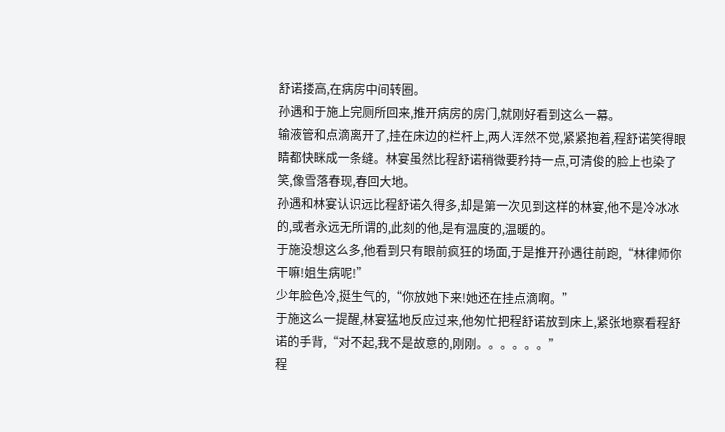舒诺搂高,在病房中间转圈。
孙遇和于施上完厕所回来,推开病房的房门,就刚好看到这么一幕。
输液管和点滴离开了,挂在床边的栏杆上,两人浑然不觉,紧紧抱着,程舒诺笑得眼睛都快眯成一条缝。林宴虽然比程舒诺稍微要矜持一点,可清俊的脸上也染了笑,像雪落春现,春回大地。
孙遇和林宴认识远比程舒诺久得多,却是第一次见到这样的林宴,他不是冷冰冰的,或者永远无所谓的,此刻的他,是有温度的,温暖的。
于施没想这么多,他看到只有眼前疯狂的场面,于是推开孙遇往前跑,“林律师你干嘛!姐生病呢!”
少年脸色冷,挺生气的,“你放她下来!她还在挂点滴啊。”
于施这么一提醒,林宴猛地反应过来,他匆忙把程舒诺放到床上,紧张地察看程舒诺的手背,“对不起,我不是故意的,刚刚。。。。。。”
程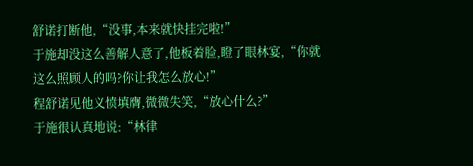舒诺打断他,“没事,本来就快挂完啦!”
于施却没这么善解人意了,他板着脸,瞪了眼林宴,“你就这么照顾人的吗?你让我怎么放心!”
程舒诺见他义愤填膺,微微失笑,“放心什么?”
于施很认真地说:“林律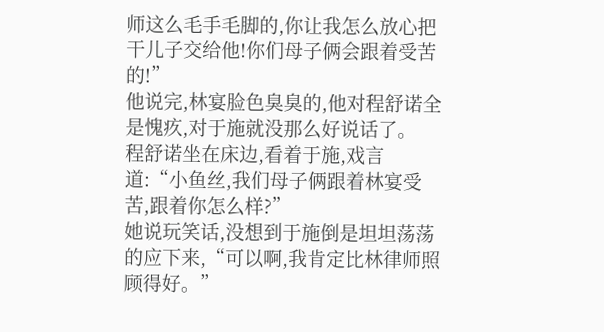师这么毛手毛脚的,你让我怎么放心把干儿子交给他!你们母子俩会跟着受苦的!”
他说完,林宴脸色臭臭的,他对程舒诺全是愧疚,对于施就没那么好说话了。
程舒诺坐在床边,看着于施,戏言道:“小鱼丝,我们母子俩跟着林宴受苦,跟着你怎么样?”
她说玩笑话,没想到于施倒是坦坦荡荡的应下来,“可以啊,我肯定比林律师照顾得好。”